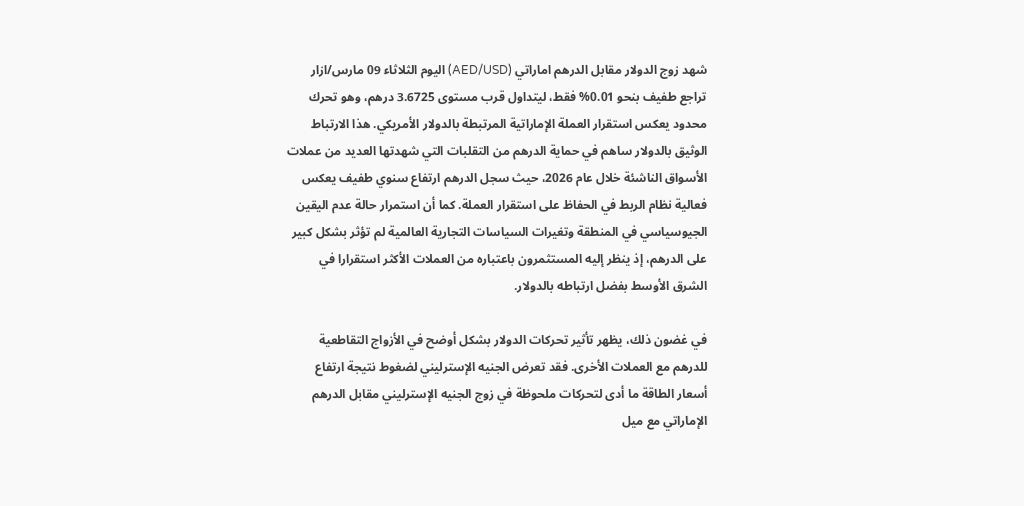شهد زوج الدولار مقابل الدرهم اماراتي (AED/USD) اليوم الثلاثاء 09 مارس/ازار تراجع طفيف بنحو 0.01% فقط، ليتداول قرب مستوى 3.6725 درهم، وهو تحرك محدود يعكس استقرار العملة الإماراتية المرتبطة بالدولار الأمريكي. هذا الارتباط الوثيق بالدولار ساهم في حماية الدرهم من التقلبات التي شهدتها العديد من عملات الأسواق الناشئة خلال عام 2026، حيث سجل الدرهم ارتفاع سنوي طفيف يعكس فعالية نظام الربط في الحفاظ على استقرار العملة. كما أن استمرار حالة عدم اليقين الجيوسياسي في المنطقة وتغيرات السياسات التجارية العالمية لم تؤثر بشكل كبير على الدرهم، إذ ينظر إليه المستثمرون باعتباره من العملات الأكثر استقرارا في الشرق الأوسط بفضل ارتباطه بالدولار.

في غضون ذلك، يظهر تأثير تحركات الدولار بشكل أوضح في الأزواج التقاطعية للدرهم مع العملات الأخرى. فقد تعرض الجنيه الإسترليني لضغوط نتيجة ارتفاع أسعار الطاقة ما أدى لتحركات ملحوظة في زوج الجنيه الإسترليني مقابل الدرهم الإماراتي مع ميل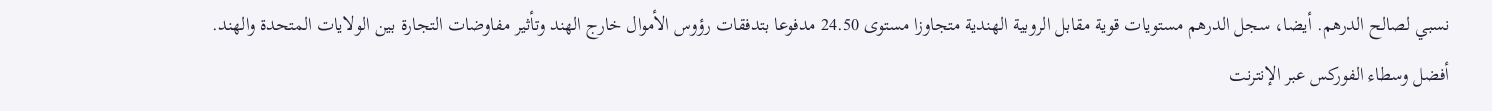نسبي لصالح الدرهم. أيضا، سجل الدرهم مستويات قوية مقابل الروبية الهندية متجاوزا مستوى 24.50 مدفوعا بتدفقات رؤوس الأموال خارج الهند وتأثير مفاوضات التجارة بين الولايات المتحدة والهند.
أفضل وسطاء الفوركس عبر الإنترنت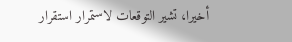أخيرا، تشير التوقعات لاستمرار استقرار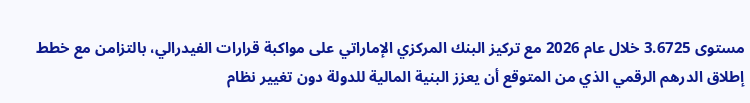مستوى 3.6725 خلال عام 2026 مع تركيز البنك المركزي الإماراتي على مواكبة قرارات الفيدرالي، بالتزامن مع خطط إطلاق الدرهم الرقمي الذي من المتوقع أن يعزز البنية المالية للدولة دون تغيير نظام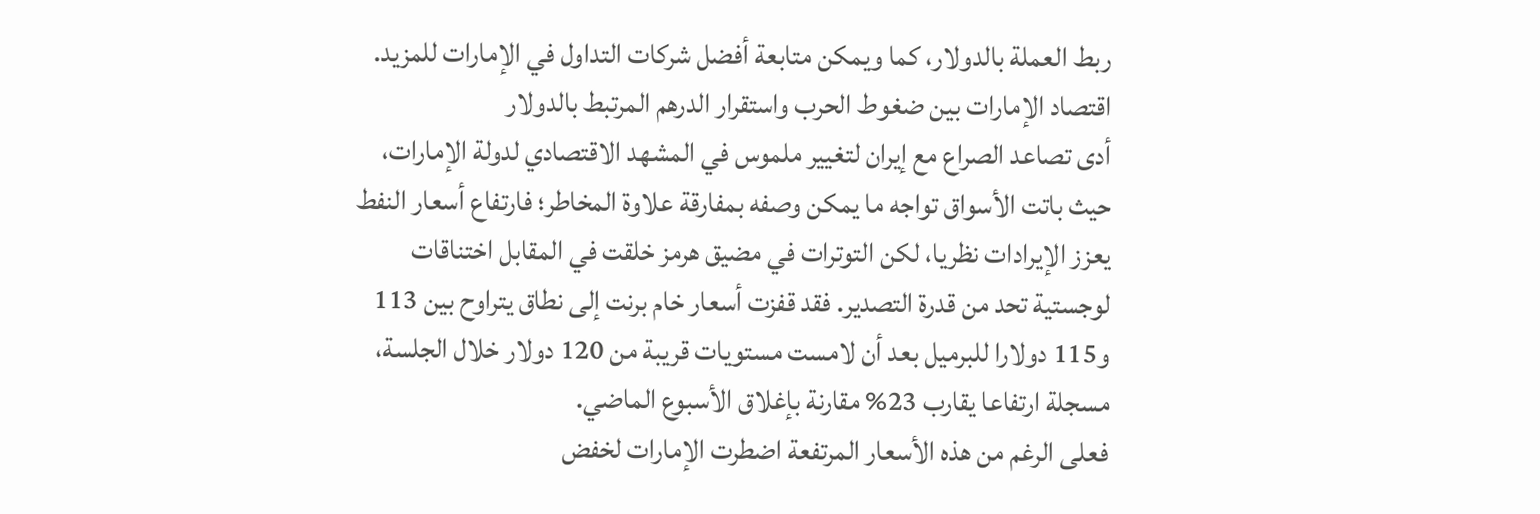ربط العملة بالدولار، كما ويمكن متابعة أفضل شركات التداول في الإمارات للمزيد.
اقتصاد الإمارات بين ضغوط الحرب واستقرار الدرهم المرتبط بالدولار
أدى تصاعد الصراع مع إيران لتغيير ملموس في المشهد الاقتصادي لدولة الإمارات، حيث باتت الأسواق تواجه ما يمكن وصفه بمفارقة علاوة المخاطر؛ فارتفاع أسعار النفط يعزز الإيرادات نظريا، لكن التوترات في مضيق هرمز خلقت في المقابل اختناقات لوجستية تحد من قدرة التصدير. فقد قفزت أسعار خام برنت إلى نطاق يتراوح بين 113 و115 دولارا للبرميل بعد أن لامست مستويات قريبة من 120 دولار خلال الجلسة، مسجلة ارتفاعا يقارب 23% مقارنة بإغلاق الأسبوع الماضي.
فعلى الرغم من هذه الأسعار المرتفعة اضطرت الإمارات لخفض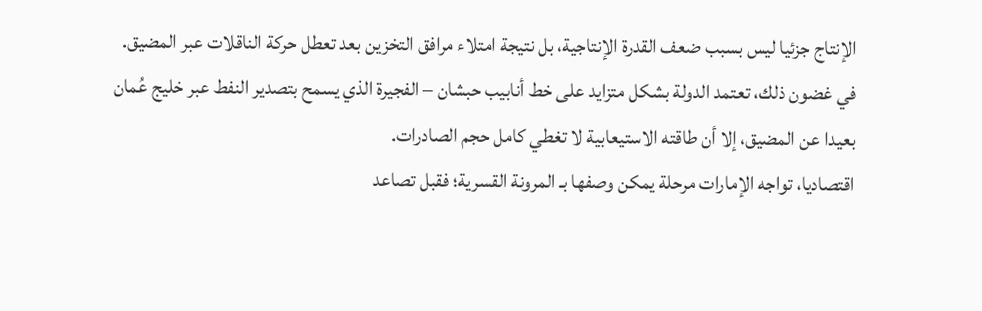الإنتاج جزئيا ليس بسبب ضعف القدرة الإنتاجية، بل نتيجة امتلاء مرافق التخزين بعد تعطل حركة الناقلات عبر المضيق. في غضون ذلك، تعتمد الدولة بشكل متزايد على خط أنابيب حبشان – الفجيرة الذي يسمح بتصدير النفط عبر خليج عُمان بعيدا عن المضيق، إلا أن طاقته الاستيعابية لا تغطي كامل حجم الصادرات.
اقتصاديا، تواجه الإمارات مرحلة يمكن وصفها بـ المرونة القسرية؛ فقبل تصاعد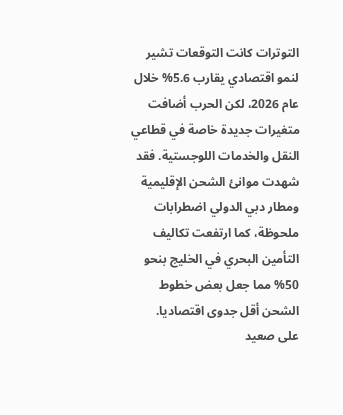التوترات كانت التوقعات تشير لنمو اقتصادي يقارب 5.6% خلال عام 2026، لكن الحرب أضافت متغيرات جديدة خاصة في قطاعي النقل والخدمات اللوجستية. فقد شهدت موانئ الشحن الإقليمية ومطار دبي الدولي اضطرابات ملحوظة، كما ارتفعت تكاليف التأمين البحري في الخليج بنحو 50% مما جعل بعض خطوط الشحن أقل جدوى اقتصاديا.
على صعيد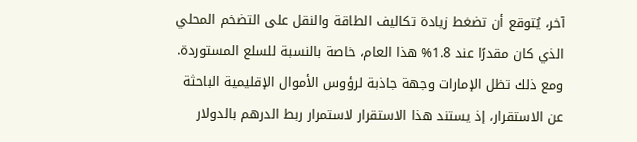آخر، يُتوقع أن تضغط زيادة تكاليف الطاقة والنقل على التضخم المحلي الذي كان مقدرًا عند 1.8% هذا العام، خاصة بالنسبة للسلع المستوردة. ومع ذلك تظل الإمارات وجهة جاذبة لرؤوس الأموال الإقليمية الباحثة عن الاستقرار، إذ يستند هذا الاستقرار لاستمرار ربط الدرهم بالدولار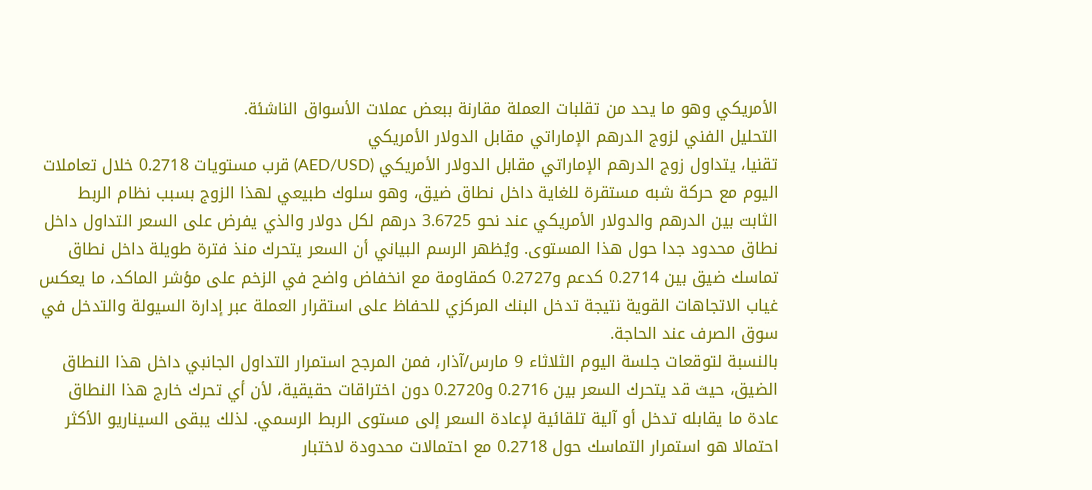الأمريكي وهو ما يحد من تقلبات العملة مقارنة ببعض عملات الأسواق الناشئة.
التحليل الفني لزوج الدرهم الإماراتي مقابل الدولار الأمريكي
تقنيا، يتداول زوج الدرهم الإماراتي مقابل الدولار الأمريكي (AED/USD) قرب مستويات 0.2718 خلال تعاملات اليوم مع حركة شبه مستقرة للغاية داخل نطاق ضيق، وهو سلوك طبيعي لهذا الزوج بسبب نظام الربط الثابت بين الدرهم والدولار الأمريكي عند نحو 3.6725 درهم لكل دولار والذي يفرض على السعر التداول داخل نطاق محدود جدا حول هذا المستوى. ويُظهر الرسم البياني أن السعر يتحرك منذ فترة طويلة داخل نطاق تماسك ضيق بين 0.2714 كدعم و0.2727 كمقاومة مع انخفاض واضح في الزخم على مؤشر الماكد، ما يعكس غياب الاتجاهات القوية نتيجة تدخل البنك المركزي للحفاظ على استقرار العملة عبر إدارة السيولة والتدخل في سوق الصرف عند الحاجة.
بالنسبة لتوقعات جلسة اليوم الثلاثاء 9 مارس/آذار، فمن المرجح استمرار التداول الجانبي داخل هذا النطاق الضيق، حيث قد يتحرك السعر بين 0.2716 و0.2720 دون اختراقات حقيقية، لأن أي تحرك خارج هذا النطاق عادة ما يقابله تدخل أو آلية تلقائية لإعادة السعر إلى مستوى الربط الرسمي. لذلك يبقى السيناريو الأكثر احتمالا هو استمرار التماسك حول 0.2718 مع احتمالات محدودة لاختبار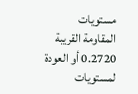مستويات المقاومة القريبة 0.2720 أو العودة لمستويات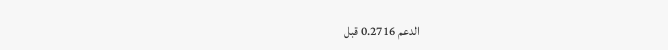الدعم 0.2716 قبل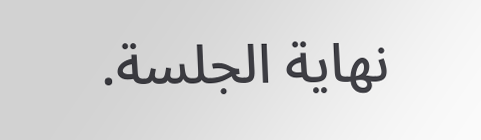نهاية الجلسة.